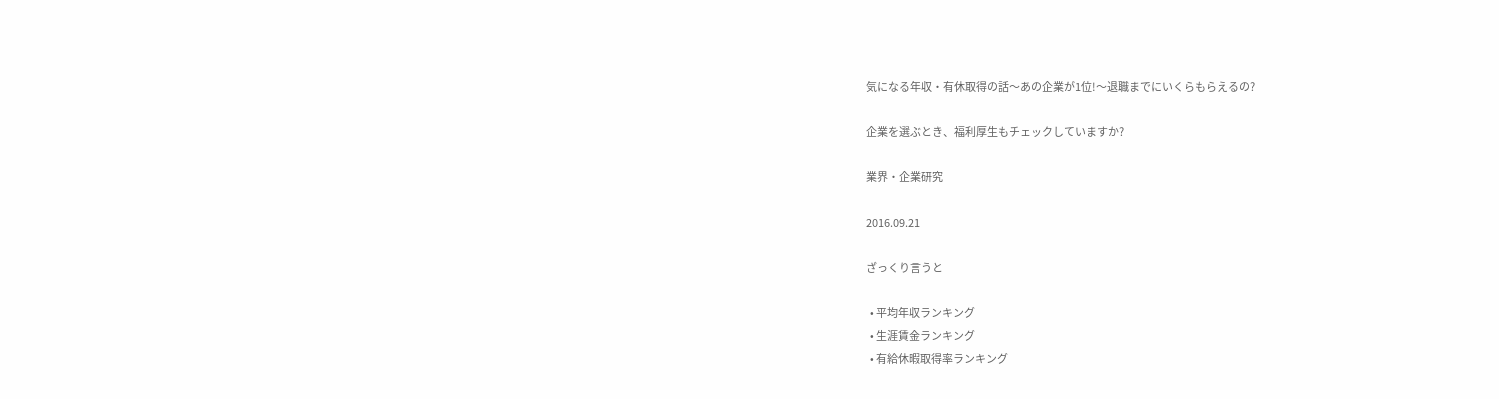気になる年収・有休取得の話〜あの企業が1位!〜退職までにいくらもらえるの?

企業を選ぶとき、福利厚生もチェックしていますか?

業界・企業研究

2016.09.21

ざっくり言うと

  • 平均年収ランキング
  • 生涯賃金ランキング
  • 有給休暇取得率ランキング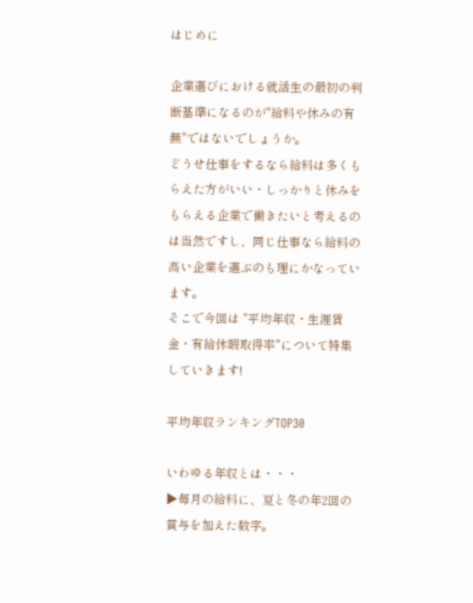はじめに

企業選びにおける就活生の最初の判断基準になるのが"給料や休みの有無"ではないでしょうか。
どうせ仕事をするなら給料は多くもらえた方がいい・しっかりと休みをもらえる企業で働きたいと考えるのは当然ですし、同じ仕事なら給料の高い企業を選ぶのも理にかなっています。
そこで今回は "平均年収・生涯賃金・有給休暇取得率"について特集していきます!

平均年収ランキングTOP30

いわゆる年収とは・・・
▶毎月の給料に、夏と冬の年2回の賞与を加えた数字。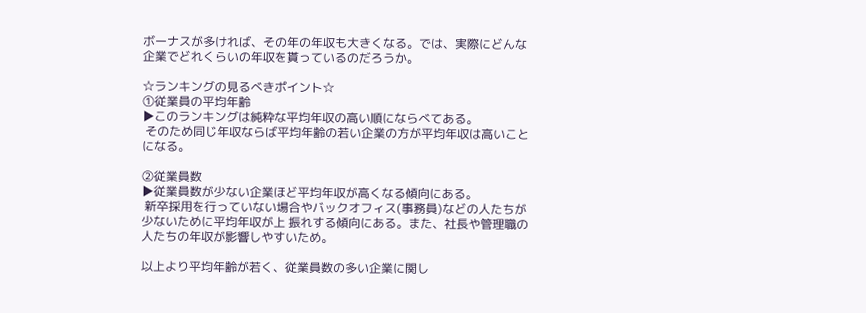ボーナスが多ければ、その年の年収も大きくなる。では、実際にどんな企業でどれくらいの年収を貰っているのだろうか。

☆ランキングの見るべきポイント☆
①従業員の平均年齢
▶このランキングは純粋な平均年収の高い順にならべてある。
 そのため同じ年収ならば平均年齢の若い企業の方が平均年収は高いことになる。

②従業員数
▶従業員数が少ない企業ほど平均年収が高くなる傾向にある。
 新卒採用を行っていない場合やバックオフィス(事務員)などの人たちが少ないために平均年収が上 振れする傾向にある。また、社長や管理職の人たちの年収が影響しやすいため。

以上より平均年齢が若く、従業員数の多い企業に関し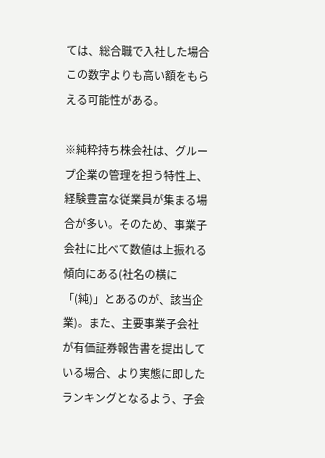ては、総合職で入社した場合この数字よりも高い額をもらえる可能性がある。

※純粋持ち株会社は、グループ企業の管理を担う特性上、経験豊富な従業員が集まる場合が多い。そのため、事業子会社に比べて数値は上振れる傾向にある(社名の横に「(純)」とあるのが、該当企業)。また、主要事業子会社が有価証券報告書を提出している場合、より実態に即したランキングとなるよう、子会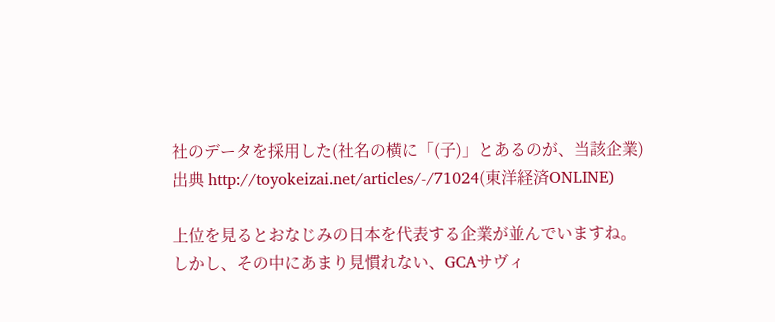社のデータを採用した(社名の横に「(子)」とあるのが、当該企業)
出典 http://toyokeizai.net/articles/-/71024(東洋経済ONLINE)

上位を見るとおなじみの日本を代表する企業が並んでいますね。
しかし、その中にあまり見慣れない、GCAサヴィ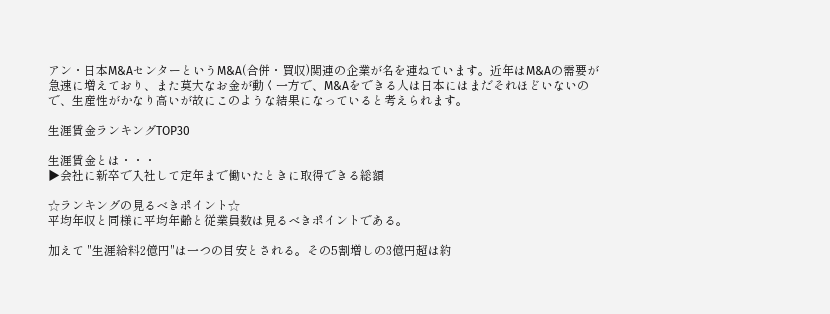アン・日本M&AセンターというM&A(合併・買収)関連の企業が名を連ねています。近年はM&Aの需要が急速に増えており、また莫大なお金が動く一方で、M&Aをできる人は日本にはまだそれほどいないので、生産性がかなり高いが故にこのような結果になっていると考えられます。

生涯賃金ランキングTOP30

生涯賃金とは・・・
▶会社に新卒で入社して定年まで働いたときに取得できる総額

☆ランキングの見るべきポイント☆
平均年収と同様に平均年齢と従業員数は見るべきポイントである。

加えて "生涯給料2億円"は一つの目安とされる。その5割増しの3億円超は約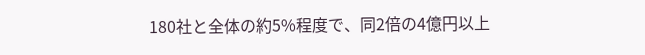180社と全体の約5%程度で、同2倍の4億円以上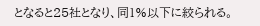となると25社となり、同1%以下に絞られる。